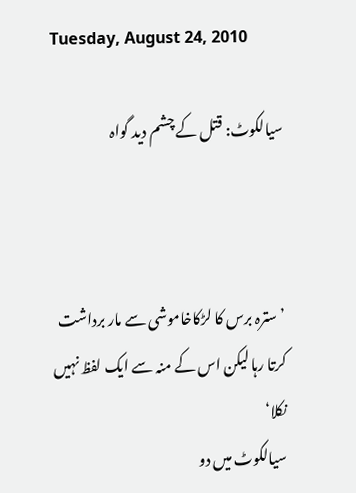Tuesday, August 24, 2010

سیالکوٹ: قتل کے چشم دید گواہ



’سترہ برس کا لڑکاخاموشی سے مار برداشت کرتا رہا لیکن اس کے منہ سے ایک لفظ نہیں نکلا‘
سیالکوٹ میں دو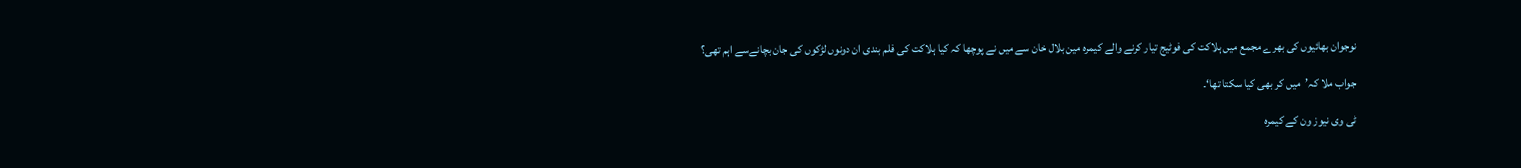نوجوان بھائیوں کی بھرے مجمع میں ہلاکت کی فوٹیج تیار کرنے والے کیمرہ مین بلال خان سے میں نے پوچھا کہ کیا ہلاکت کی فلم بندی ان دونوں لڑکوں کی جان بچانےسے اہم تھی؟

جواب ملا کہ’میں کر بھی کیا سکتا تھا‘۔

ٹی وی نیوز ون کے کیمرہ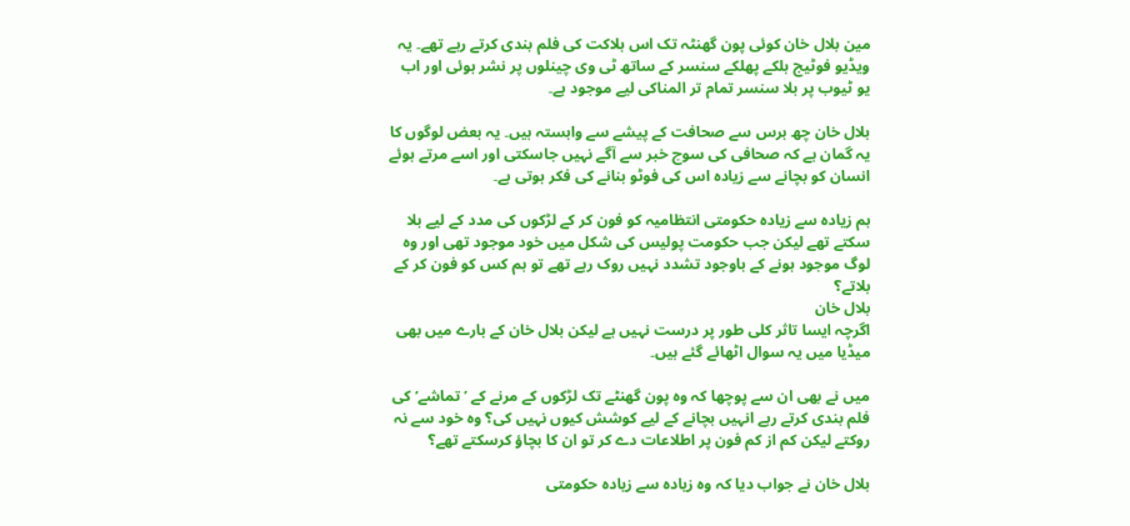مین بلال خان کوئی پون گھنٹہ تک اس ہلاکت کی فلم بندی کرتے رہے تھے۔ یہ ویڈیو فوٹیج ہلکے پھلکے سنسر کے ساتھ ٹی وی چینلوں پر نشر ہوئی اور اب یو ٹیوب پر بلا سنسر تمام تر المناکی لیے موجود ہے۔

بلال خان چھ برس سے صحافت کے پیشے سے وابستہ ہیں۔ یہ بعض لوگوں کا یہ گمان ہے کہ صحافی کی سوچ خبر سے آگے نہیں جاسکتی اور اسے مرتے ہوئے انسان کو بچانے سے زیادہ اس کی فوٹو بنانے کی فکر ہوتی ہے۔

ہم زیادہ سے زیادہ حکومتی انتظامیہ کو فون کر کے لڑکوں کی مدد کے لیے بلا سکتے تھے لیکن جب حکومت پولیس کی شکل میں خود موجود تھی اور وہ لوگ موجود ہونے کے باوجود تشدد نہیں روک رہے تھے تو ہم کس کو فون کر کے بلاتے؟
بلال خان
اگرچہ ایسا تاثر کلی طور پر درست نہیں ہے لیکن بلال خان کے بارے میں بھی میڈیا میں یہ سوال اٹھائے گئے ہیں۔

میں نے بھی ان سے پوچھا کہ وہ پون گھنٹے تک لڑکوں کے مرنے کے ’تماشے‘ کی فلم بندی کرتے رہے انہیں بچانے کے لیے کوشش کیوں نہیں کی؟ وہ خود سے نہ روکتے لیکن کم از کم فون پر اطلاعات دے کر تو ان کا بچاؤ کرسکتے تھے؟

بلال خان نے جواب دیا کہ وہ زیادہ سے زیادہ حکومتی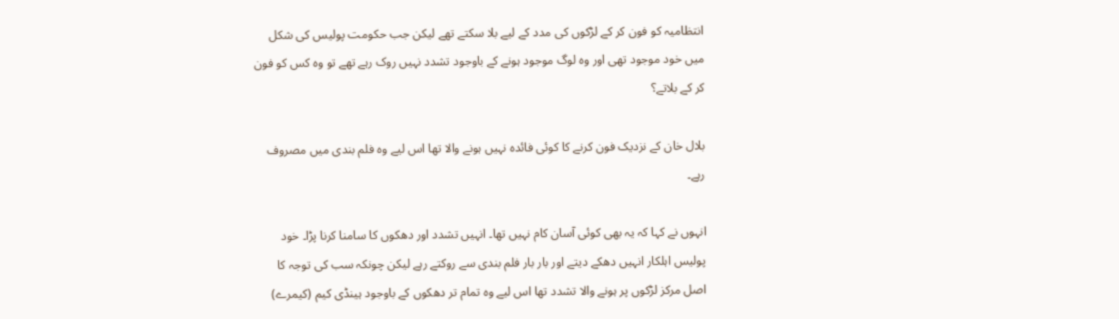انتظامیہ کو فون کر کے لڑکوں کی مدد کے لیے بلا سکتے تھے لیکن جب حکومت پولیس کی شکل میں خود موجود تھی اور وہ لوگ موجود ہونے کے باوجود تشدد نہیں روک رہے تھے تو وہ کس کو فون کر کے بلاتے؟

بلال خان کے نزدیک فون کرنے کا کوئی فائدہ نہیں ہونے والا تھا اس لیے وہ فلم بندی میں مصروف رہے۔

انہوں نے کہا کہ یہ بھی کوئی آسان کام نہیں تھا۔ انہیں تشدد اور دھکوں کا سامنا کرنا پڑا۔ خود پولیس اہلکار انہیں دھکے دیتے اور بار بار فلم بندی سے روکتے رہے لیکن چونکہ سب کی توجہ کا اصل مرکز لڑکوں پر ہونے والا تشدد تھا اس لیے وہ تمام تر دھکوں کے باوجود ہینڈی کیم (کیمرے)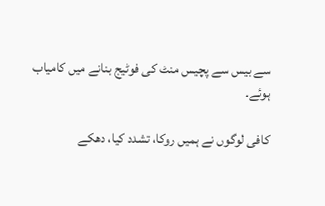سے بیس سے پچیس منٹ کی فوٹیج بنانے میں کامیاب ہوئے۔

کافی لوگوں نے ہمیں روکا، تشدد کیا، دھکے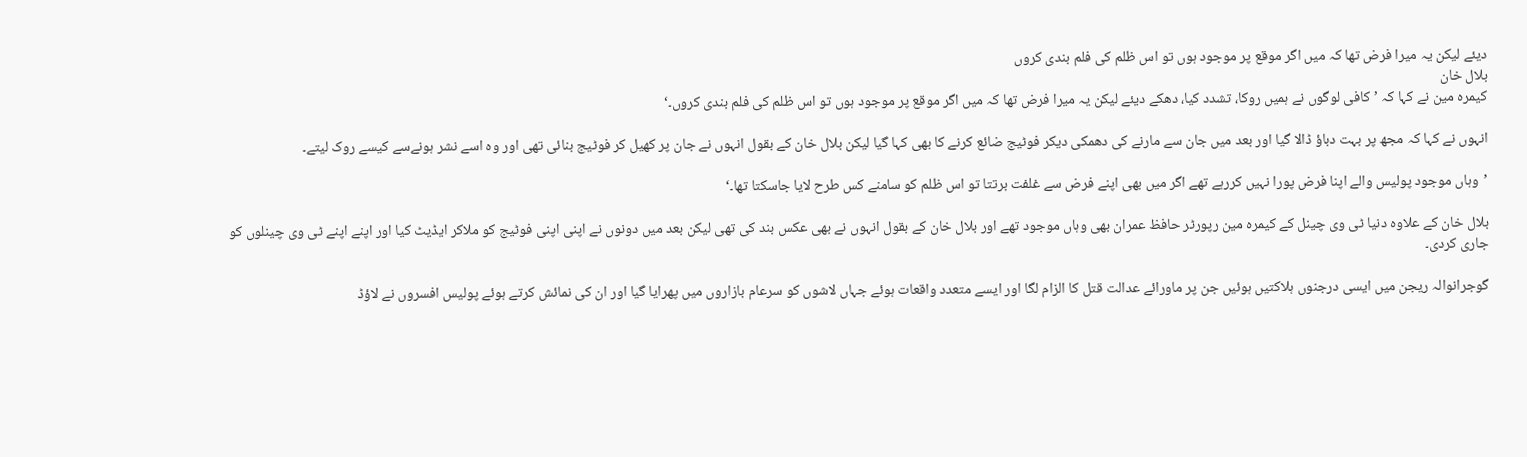دیئے لیکن یہ میرا فرض تھا کہ میں اگر موقع پر موجود ہوں تو اس ظلم کی فلم بندی کروں
بلال خان
کیمرہ مین نے کہا کہ ’کافی لوگوں نے ہمیں روکا، تشدد کیا، دھکے دیئے لیکن یہ میرا فرض تھا کہ میں اگر موقع پر موجود ہوں تو اس ظلم کی فلم بندی کروں۔‘

انہوں نے کہا کہ مجھ پر بہت دباؤ ڈالا گیا اور بعد میں جان سے مارنے کی دھمکی دیکر فوٹیج ضائع کرنے کا بھی کہا گیا لیکن بلال خان کے بقول انہوں نے جان پر کھیل کر فوٹیج بنائی تھی اور وہ اسے نشر ہونےسے کیسے روک لیتے۔

’وہاں موجود پولیس والے اپنا فرض پورا نہیں کررہے تھے اگر میں بھی اپنے فرض سے غلفت برتتا تو اس ظلم کو سامنے کس طرح لایا جاسکتا تھا۔‘

بلال خان کے علاوہ دنیا ٹی وی چینل کے کیمرہ مین رپورٹر حافظ عمران بھی وہاں موجود تھے اور بلال خان کے بقول انہوں نے بھی عکس بند کی تھی لیکن بعد میں دونوں نے اپنی اپنی فوٹیج کو ملاکر ایڈیٹ کیا اور اپنے اپنے ٹی وی چینلوں کو جاری کردی۔

گوجرانوالہ ریجن میں ایسی درجنوں ہلاکتیں ہوئیں جن پر ماورائے عدالت قتل کا الزام لگا اور ایسے متعدد واقعات ہوئے جہاں لاشوں کو سرعام بازاروں میں پھرایا گیا اور ان کی نمائش کرتے ہوئے پولیس افسروں نے لاؤڈ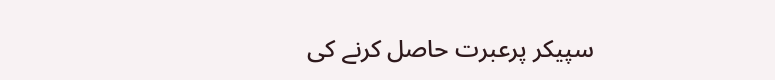سپیکر پرعبرت حاصل کرنے کی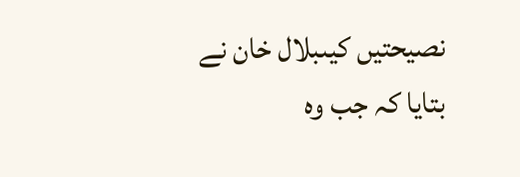نصیحتیں کیںبلال خان نے بتایا کہ جب وہ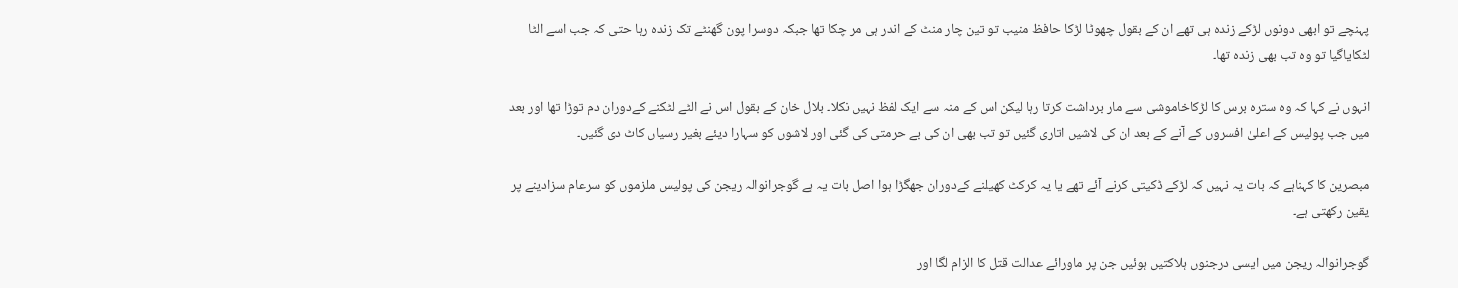پہنچے تو ابھی دونوں لڑکے زندہ ہی تھے ان کے بقول چھوٹا لڑکا حافظ منیب تو تین چار منٹ کے اندر ہی مر چکا تھا جبکہ دوسرا پون گھنٹے تک زندہ رہا حتی کہ جب اسے الٹا لٹکایاگیا تو وہ تب بھی زندہ تھا۔

انہوں نے کہا کہ وہ سترہ برس کا لڑکاخاموشی سے مار برداشت کرتا رہا لیکن اس کے منہ سے ایک لفظ نہیں نکلا۔ بلال خان کے بقول اس نے الٹے لٹکنے کےدوران دم توڑا تھا اور بعد میں جب پولیس کے اعلیٰ افسروں کے آنے کے بعد ان کی لاشیں اتاری گئیں تو تب بھی ان کی بے حرمتی کی گئی اور لاشوں کو سہارا دیئے بغیر رسیاں کاٹ دی گئیں۔

مبصرین کا کہناہے کہ بات یہ نہیں کہ لڑکے ڈکیتی کرنے آئے تھے یا یہ کرکٹ کھیلنے کےدوران جھگڑا ہوا اصل بات یہ ہے گوجرانوالہ ریجن کی پولیس ملزموں کو سرعام سزادینے پر یقین رکھتی ہے۔

گوجرانوالہ ریجن میں ایسی درجنوں ہلاکتیں ہوئیں جن پر ماورائے عدالت قتل کا الزام لگا اور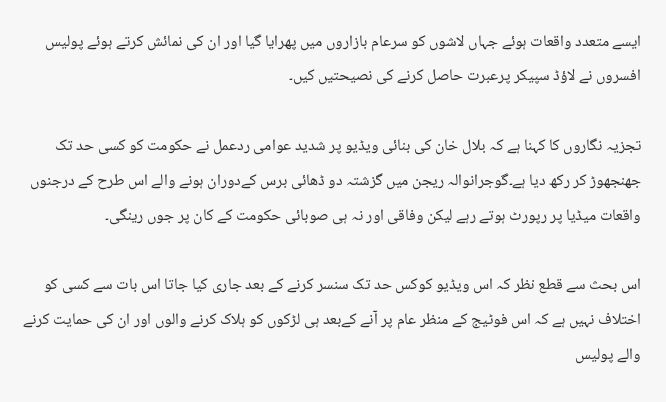ایسے متعدد واقعات ہوئے جہاں لاشوں کو سرعام بازاروں میں پھرایا گیا اور ان کی نمائش کرتے ہوئے پولیس افسروں نے لاؤڈ سپیکر پرعبرت حاصل کرنے کی نصیحتیں کیں۔

تجزیہ نگاروں کا کہنا ہے کہ بلال خان کی بنائی ویڈیو پر شدید عوامی ردعمل نے حکومت کو کسی حد تک جھنجھوڑ کر رکھ دیا ہے۔گوجرانوالہ ریجن میں گزشتہ دو ڈھائی برس کےدوران ہونے والے اس طرح کے درجنوں واقعات میڈیا پر رپورٹ ہوتے رہے لیکن وفاقی اور نہ ہی صوبائی حکومت کے کان پر جوں رینگی۔

اس بحث سے قطع نظر کہ اس ویڈیو کوکس حد تک سنسر کرنے کے بعد جاری کیا جاتا اس بات سے کسی کو اختلاف نہیں ہے کہ اس فوٹیج کے منظر عام پر آنے کےبعد ہی لڑکوں کو ہلاک کرنے والوں اور ان کی حمایت کرنے والے پولیس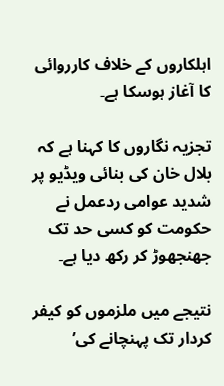اہلکاروں کے خلاف کارروائی کا آغاز ہوسکا ہے۔

تجزیہ نگاروں کا کہنا ہے کہ بلال خان کی بنائی ویڈیو پر شدید عوامی ردعمل نے حکومت کو کسی حد تک جھنجھوڑ کر رکھ دیا ہے۔

نتیجے میں ملزموں کو کیفر کردار تک پہنچانے کی’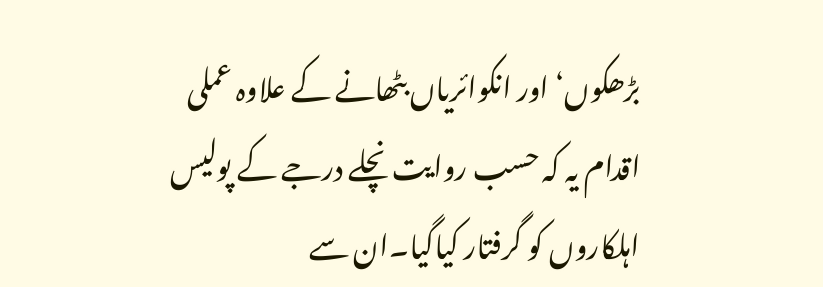بڑھکوں‘ اور انکوائریاں بٹھانے کے علاوہ عملی اقدام یہ کہ حسب روایت نچلے درجے کے پولیس اہلکاروں کو گرفتار کیاگیا۔ان سے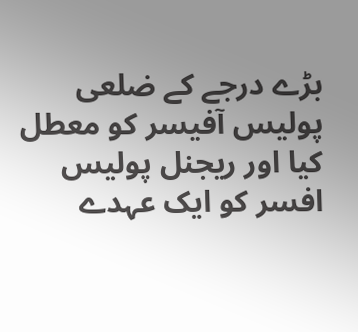بڑے درجے کے ضلعی پولیس آفیسر کو معطل کیا اور ریجنل پولیس افسر کو ایک عہدے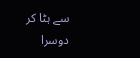سے ہٹا کر دوسرا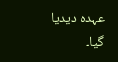عہدہ دیدیا گیا۔